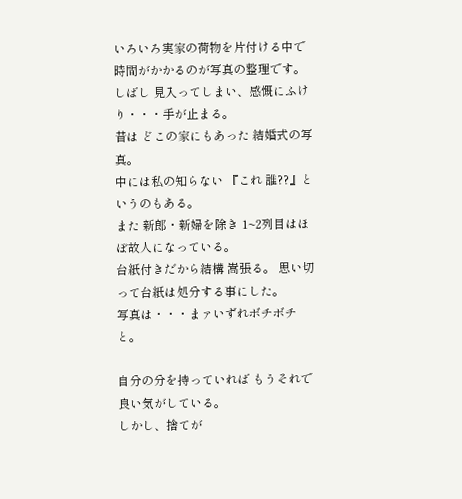いろいろ実家の荷物を片付ける中で 時間がかかるのが写真の整理です。
しばし 見入ってしまい、感慨にふけり・・・手が止まる。
昔は どこの家にもあった 結婚式の写真。
中には私の知らない 『これ 誰??』というのもある。
また 新郎・新婦を除き 1~2列目はほぼ故人になっている。
台紙付きだから結構 嵩張る。 思い切って台紙は処分する事にした。
写真は・・・まァいずれボチボチと。

自分の分を持っていれば もうそれで良い気がしている。
しかし、捨てが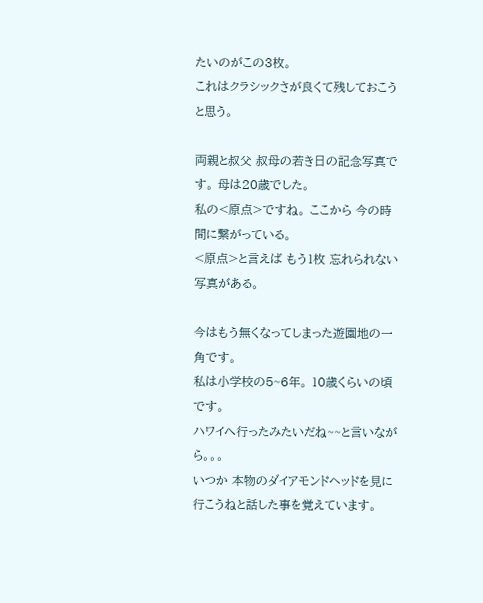たいのがこの3枚。
これはクラシックさが良くて残しておこうと思う。

両親と叔父 叔母の若き日の記念写真です。 母は20歳でした。
私の<原点>ですね。 ここから 今の時間に繋がっている。
<原点>と言えば もう1枚 忘れられない写真がある。

今はもう無くなってしまった遊園地の一角です。
私は小学校の5~6年。 10歳くらいの頃です。
ハワイへ行ったみたいだね~~と言いながら。。。
いつか 本物のダイアモンドヘッドを見に行こうねと話した事を覚えています。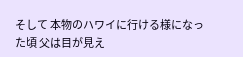そして 本物のハワイに行ける様になった頃 父は目が見え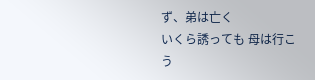ず、弟は亡く
いくら誘っても 母は行こう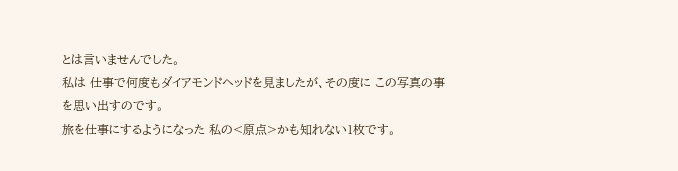とは言いませんでした。
私は 仕事で何度もダイアモンドヘッドを見ましたが、その度に この写真の事を思い出すのです。
旅を仕事にするようになった 私の<原点>かも知れない1枚です。